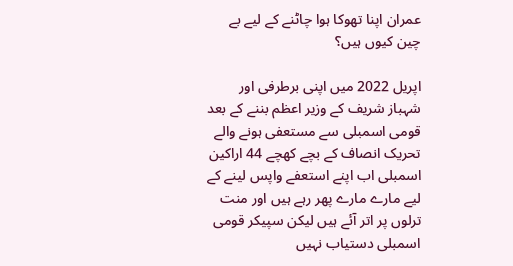عمران اپنا تھوکا ہوا چاٹنے کے لیے بے چین کیوں ہیں؟

اپریل 2022 میں اپنی برطرفی اور شہباز شریف کے وزیر اعظم بننے کے بعد قومی اسمبلی سے مستعفی ہونے والے تحریک انصاف کے بچے کھچے 44 اراکین اسمبلی اب اپنے استعفے واپس لینے کے لیے مارے مارے پھر رہے ہیں اور منت ترلوں پر اتر آئے ہیں لیکن سپیکر قومی اسمبلی دستیاب نہیں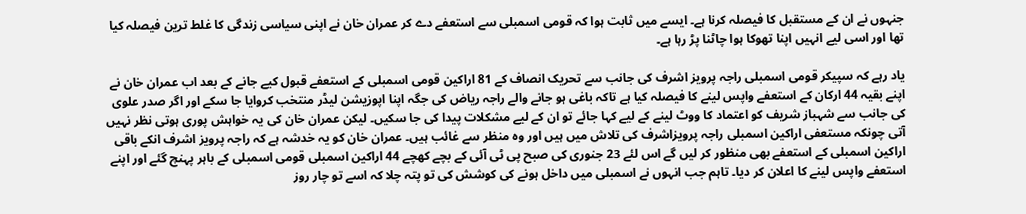جنہوں نے ان کے مستقبل کا فیصلہ کرنا ہے۔ ایسے میں ثابت ہوا کہ قومی اسمبلی سے استعفے دے کر عمران خان نے اپنی سیاسی زندگی کا غلط ترین فیصلہ کیا تھا اور اسی لیے انہیں اپنا تھوکا ہوا چاٹنا پڑ رہا ہے۔

یاد رہے کہ سپیکر قومی اسمبلی راجہ پرویز اشرف کی جانب سے تحریک انصاف کے 81 اراکین قومی اسمبلی کے استعفے قبول کیے جانے کے بعد اب عمران خان نے اپنے بقیہ 44 ارکان کے استعفے واپس لینے کا فیصلہ کیا ہے تاکہ باغی ہو جانے والے راجہ ریاض کی جگہ اپنا اپوزیشن لیڈر منتخب کروایا جا سکے اور اگر صدر علوی کی جانب سے شہباز شریف کو اعتماد کا ووٹ لینے کے لیے کہا جائے تو ان کے لیے مشکلات پیدا کی جا سکیں۔ لیکن عمران خان کی یہ خواہش پوری ہوتی نظر نہیں آتی چونکہ مستعفی اراکین اسمبلی راجہ پرویزاشرف کی تلاش میں ہیں اور وہ منظر سے غائب ہیں۔ عمران خان کو یہ خدشہ ہے کہ راجہ پرویز اشرف انکے باقی اراکین اسمبلی کے استعفے بھی منظور کر لیں گے اس لئے 23 جنوری کی صبح پی ٹی آئی کے بچے کھچے 44 اراکین اسمبلی قومی اسمبلی کے باہر پہنچ گئے اور اپنے استعفے واپس لینے کا اعلان کر دیا۔ تاہم جب انہوں نے اسمبلی میں داخل ہونے کی کوشش کی تو پتہ چلا کہ اسے تو چار روز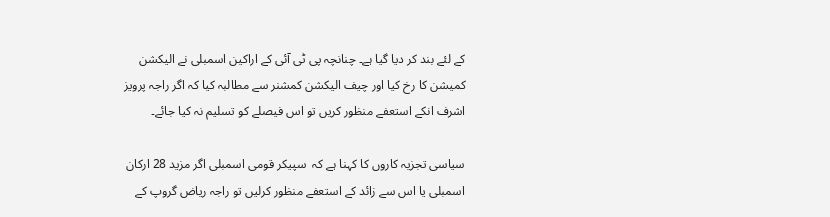کے لئے بند کر دیا گیا ہے۔ چنانچہ پی ٹی آئی کے اراکین اسمبلی نے الیکشن کمیشن کا رخ کیا اور چیف الیکشن کمشنر سے مطالبہ کیا کہ اگر راجہ پرویز اشرف انکے استعفے منظور کریں تو اس فیصلے کو تسلیم نہ کیا جائے۔

سیاسی تجزیہ کاروں کا کہنا ہے کہ  سپیکر قومی اسمبلی اگر مزید 28 ارکان اسمبلی یا اس سے زائد کے استعفے منظور کرلیں تو راجہ ریاض گروپ کے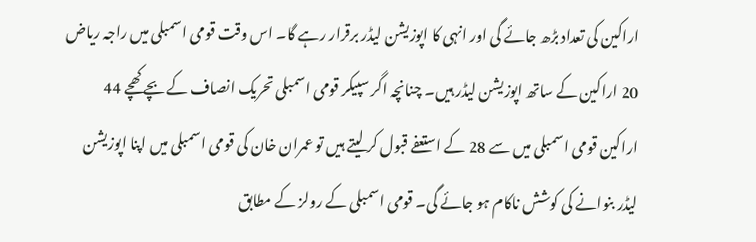اراکین کی تعداد بڑھ جائے گی اور انہی کا اپوزیشن لیڈر برقرار رہے گا۔ اس وقت قومی اسمبلی میں راجہ ریاض 20 اراکین کے ساتھ اپوزیشن لیڈر ہیں۔ چنانچہ اگر سپیکر قومی اسمبلی تحریک انصاف کے بچے کھچے 44 اراکین قومی اسمبلی میں سے 28 کے استعفے قبول کر لیتے ہیں تو عمران خان کی قومی اسمبلی میں اپنا اپوزیشن لیڈر بنوانے کی کوشش ناکام ہو جائے گی۔ قومی اسمبلی کے رولز کے مطابق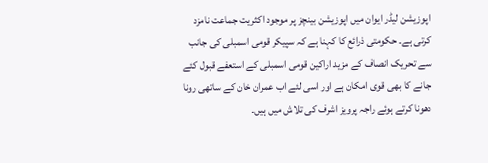اپوزیشن لیڈر ایوان میں اپوزیشن بینچز پر موجود اکثریت جماعت نامزد کرتی ہے۔ حکومتی ذرائع کا کہنا ہے کہ سپیکر قومی اسمبلی کی جانب سے تحریک انصاف کے مزید اراکین قومی اسمبلی کے استعفے قبول کئے جانے کا بھی قوی امکان ہے اور اسی لئے اب عمران خان کے ساتھی رونا دھونا کرتے ہوئے راجہ پرویز اشرف کی تلاش میں ہیں۔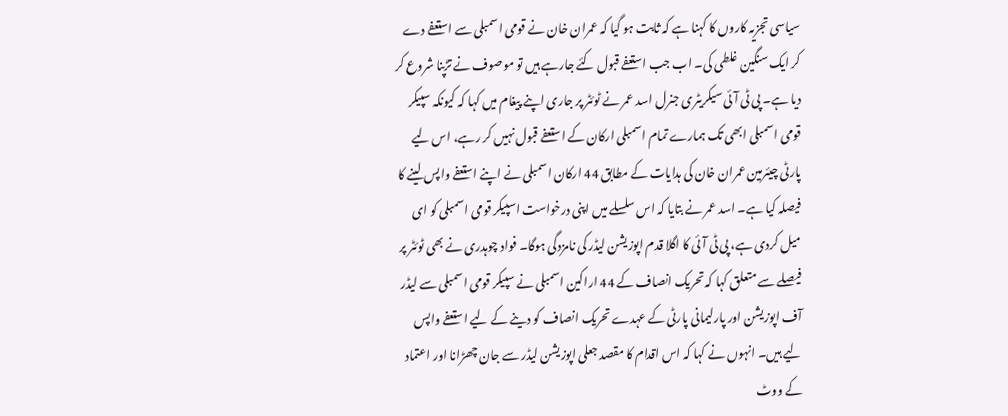سیاسی تجزیہ کاروں کا کہنا ہے کہ ثابت ہو گیا کہ عمران خان نے قومی اسمبلی سے استعفے دے کر ایک سنگین غلطی کی۔ اب جب استعفے قبول کئے جارہے ہیں تو موصوف نے تڑپنا شروع کر دیا ہے۔ پی ٹی آئی سیکریٹری جنرل اسد عمر نے ٹوئٹر پر جاری اپنے پیغام میں کہا کہ کیونکہ سپیکر قومی اسمبلی ابھی تک ہمارے تمام اسمبلی ارکان کے استعفے قبول نہیں کر رہے، اس لیے پارٹی چیئرمین عمران خان کی ہدایات کے مطابق 44 ارکان اسمبلی نے اپنے استعفے واپس لینے کا فیصلہ کیا ہے۔ اسد عمر نے بتایا کہ اس سلسلے میں اپنی درخواست اسپیکر قومی اسمبلی کو ای میل کردی ہے، پی ٹی آئی کا اگلا قدم اپوزیشن لیڈر کی نامزدگی ہوگا۔ فواد چوہدری نے بھی ٹوئٹر پر فیصلے سے متعلق کہا کہ تحریک انصاف کے 44 اراکین اسمبلی نے سپیکر قومی اسمبلی سے لیڈر آف اپوزیشن اور پارلیمانی پارٹی کے عہدے تحریک انصاف کو دینے کے لیے استعفے واپس لیے ہیں۔ انہوں نے کہا کہ اس اقدام کا مقصد جعلی اپوزیشن لیڈر سے جان چھڑانا اور اعتماد کے ووٹ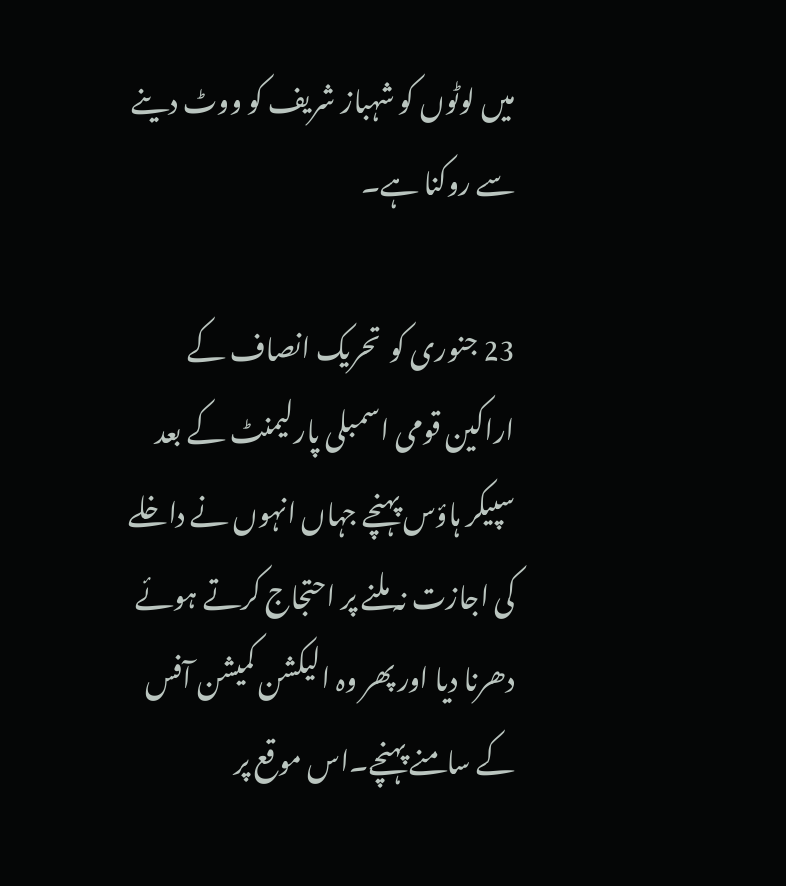میں لوٹوں کو شہباز شریف کو ووٹ دینے سے روکنا ہے۔

23 جنوری کو  تحریک انصاف کے اراکین قومی اسمبلی پارلیمنٹ کے بعد سپیکر ہاؤس پہنچے جہاں انہوں نے داخلے کی اجازت نہ ملنے پر احتجاج کرتے ہوئے دھرنا دیا اور پھر وہ الیکشن کمیشن آفس کے سامنے پہنچے۔اس موقع پر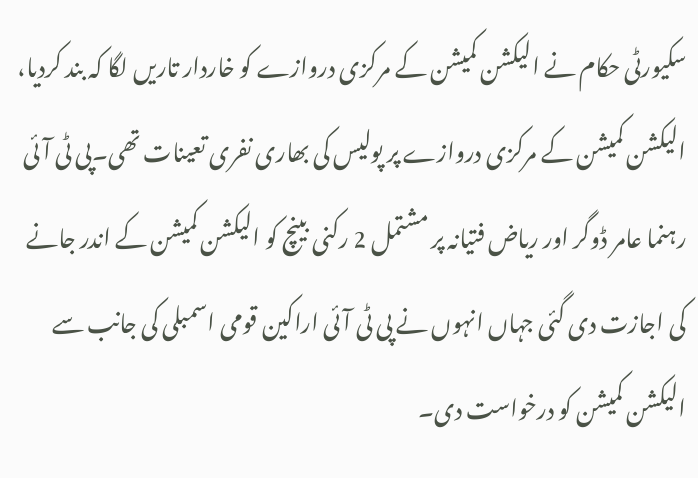سکیورٹی حکام نے الیکشن کمیشن کے مرکزی دروازے کو خاردار تاریں لگا کہ بند کردیا، الیکشن کمیشن کے مرکزی دروازے پر پولیس کی بھاری نفری تعینات تھی۔پی ٹی آئی رہنما عامر ڈوگر اور ریاض فتیانہ پر مشتمل 2 رکنی بینچ کو الیکشن کمیشن کے اندر جانے کی اجازت دی گئی جہاں انہوں نے پی ٹی آئی اراکین قومی اسمبلی کی جانب سے الیکشن کمیشن کو درخواست دی۔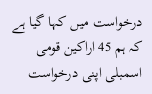درخواست میں کہا گیا ہے کہ ہم 45 اراکین قومی اسمبلی اپنی درخواست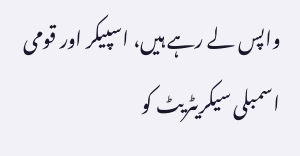واپس لے رہے ہیں، اسپیکر اور قومی اسمبلی سیکریٹریٹ کو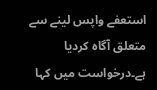استعفے واپس لینے سے متعلق آگاہ کردیا ہے۔درخواست میں کہا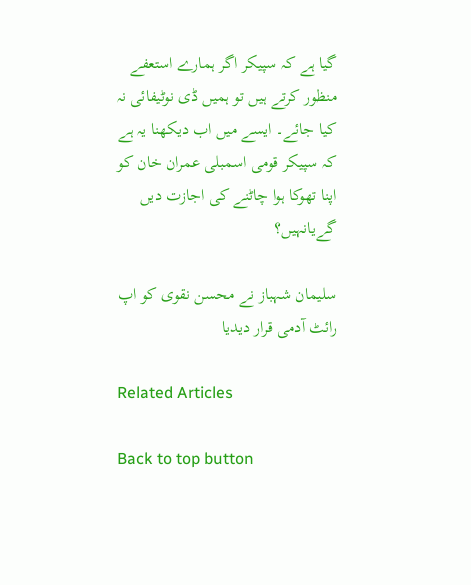گیا ہے کہ سپیکر اگر ہمارے استعفے منظور کرتے ہیں تو ہمیں ڈی نوٹیفائی نہ کیا جائے۔ ایسے میں اب دیکھنا یہ ہے کہ سپیکر قومی اسمبلی عمران خان کو اپنا تھوکا ہوا چاٹنے کی اجازت دیں گےیانہیں؟

سلیمان شہباز نے محسن نقوی کو اپ رائٹ آدمی قرار دیدیا

Related Articles

Back to top button